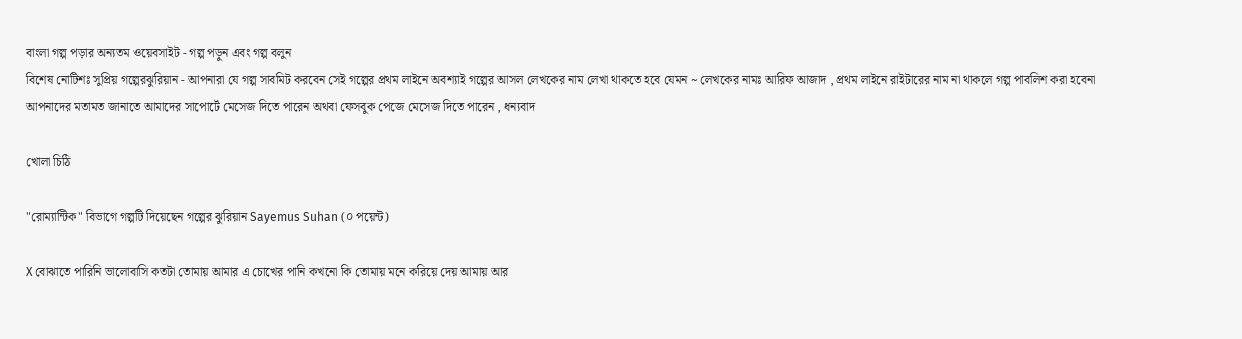বাংলা গল্প পড়ার অন্যতম ওয়েবসাইট - গল্প পড়ুন এবং গল্প বলুন
বিশেষ নোটিশঃ সুপ্রিয় গল্পেরঝুরিয়ান - আপনারা যে গল্প সাবমিট করবেন সেই গল্পের প্রথম লাইনে অবশ্যাই গল্পের আসল লেখকের নাম লেখা থাকতে হবে যেমন ~ লেখকের নামঃ আরিফ আজাদ , প্রথম লাইনে রাইটারের নাম না থাকলে গল্প পাবলিশ করা হবেনা
আপনাদের মতামত জানাতে আমাদের সাপোর্টে মেসেজ দিতে পারেন অথবা ফেসবুক পেজে মেসেজ দিতে পারেন , ধন্যবাদ

খোলা চিঠি

"রোম্যান্টিক" বিভাগে গল্পটি দিয়েছেন গল্পের ঝুরিয়ান Sayemus Suhan (০ পয়েন্ট)

X বোঝাতে পারিনি ভালোবাসি কতটা তোমায় আমার এ চোখের পানি কখনো কি তোমায় মনে করিয়ে দেয় আমায় আর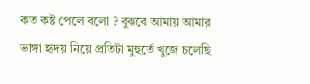কত কষ্ট পেলে বলো ? বুঝবে আমায় আমার ভাঙ্গা হৃদয় নিয়ে প্রতিটা মুহুর্তে খুজে চলেছি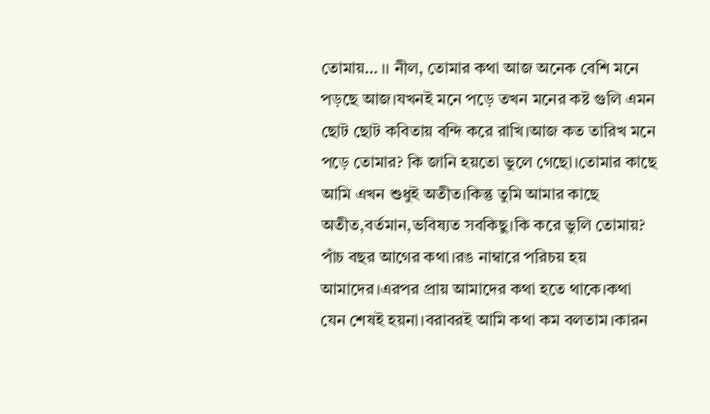তোমায়… ।। নীল, তোমার কথা আজ অনেক বেশি মনে পড়ছে আজ।যখনই মনে পড়ে তখন মনের কষ্ট গুলি এমন ছোট ছোট কবিতায় বন্দি করে রাখি।আজ কত তারিখ মনে পড়ে তোমার? কি জানি হয়তো ভুলে গেছো।তোমার কাছে আমি এখন শুধুই অতীত।কিন্তু তুমি আমার কাছে অতীত,বর্তমান,ভবিষ্যত সবকিছু।কি করে ভুলি তোমায়? পাঁচ বছর আগের কথা।রঙ নাম্বারে পরিচয় হয় আমাদের।এরপর প্রায় আমাদের কথা হতে থাকে।কথা যেন শেষই হয়না।বরাবরই আমি কথা কম বলতাম।কারন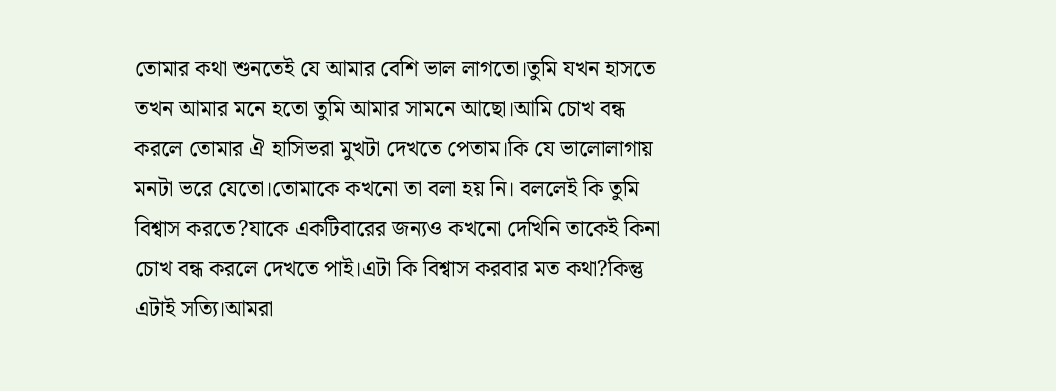তোমার কথা শুনতেই যে আমার বেশি ভাল লাগতো।তুমি যখন হাসতে তখন আমার মনে হতো তুমি আমার সামনে আছো।আমি চোখ বন্ধ করলে তোমার ঐ হাসিভরা মুখটা দেখতে পেতাম।কি যে ভালোলাগায় মনটা ভরে যেতো।তোমাকে কখনো তা বলা হয় নি। বললেই কি তুমি বিশ্বাস করতে?যাকে একটিবারের জন্যও কখনো দেখিনি তাকেই কিনা চোখ বন্ধ করলে দেখতে পাই।এটা কি বিশ্বাস করবার মত কথা?কিন্তু এটাই সত্যি।আমরা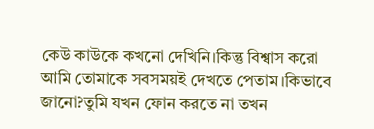কেউ কাউকে কখনো দেখিনি।কিন্তু বিশ্বাস করো আমি তোমাকে সবসময়ই দেখতে পেতাম।কিভাবে জানো?তুমি যখন ফোন করতে না তখন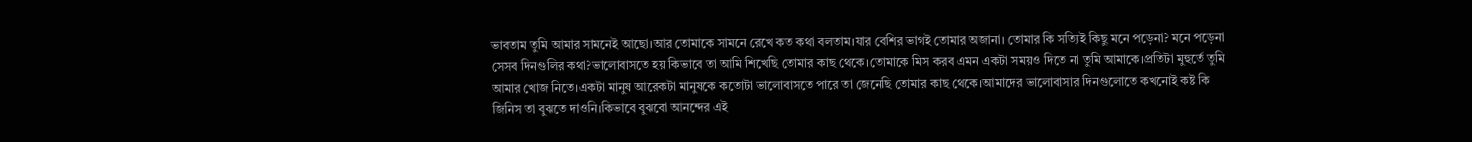ভাবতাম তুমি আমার সামনেই আছো।আর তোমাকে সামনে রেখে কত কথা বলতাম।যার বেশির ভাগই তোমার অজানা। তোমার কি সত্যিই কিছু মনে পড়েনা? মনে পড়েনা সেসব দিনগুলির কথা?ভালোবাসতে হয় কিভাবে তা আমি শিখেছি তোমার কাছ থেকে।তোমাকে মিস করব এমন একটা সময়ও দিতে না তুমি আমাকে।প্রতিটা মুহুর্তে তুমি আমার খোজ নিতে।একটা মানুষ আরেকটা মানুষকে কতোটা ভালোবাসতে পারে তা জেনেছি তোমার কাছ থেকে।আমাদের ভালোবাসার দিনগুলোতে কখনোই কষ্ট কি জিনিস তা বুঝতে দাওনি।কিভাবে বুঝবো আনন্দের এই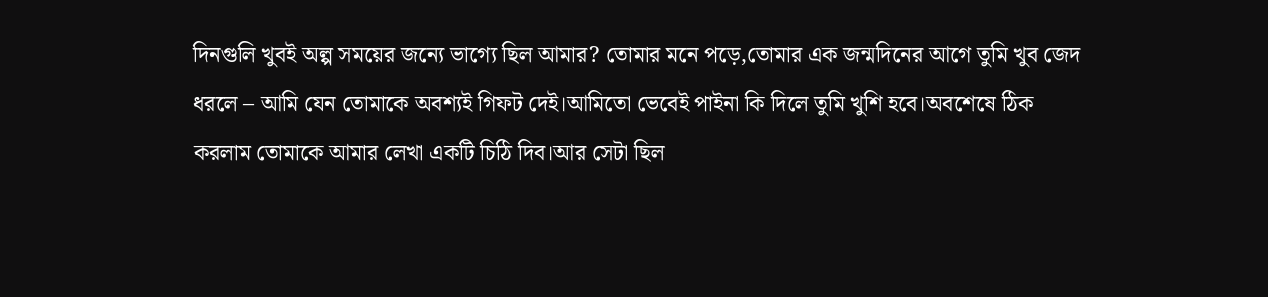দিনগুলি খুবই অল্প সময়ের জন্যে ভাগ্যে ছিল আমার? তোমার মনে পড়ে,তোমার এক জন্মদিনের আগে তুমি খুব জেদ ধরলে – আমি যেন তোমাকে অবশ্যই গিফট দেই।আমিতো ভেবেই পাইনা কি দিলে তুমি খুশি হবে।অবশেষে ঠিক করলাম তোমাকে আমার লেখা একটি চিঠি দিব।আর সেটা ছিল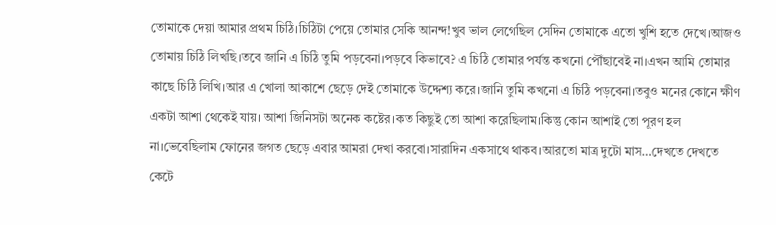তোমাকে দেয়া আমার প্রথম চিঠি।চিঠিটা পেয়ে তোমার সেকি আনন্দ!খুব ভাল লেগেছিল সেদিন তোমাকে এতো খুশি হতে দেখে।আজও তোমায় চিঠি লিখছি।তবে জানি এ চিঠি তুমি পড়বেনা।পড়বে কিভাবে? এ চিঠি তোমার পর্যন্ত কখনো পৌঁছাবেই না।এখন আমি তোমার কাছে চিঠি লিখি।আর এ খোলা আকাশে ছেড়ে দেই তোমাকে উদ্দেশ্য করে।জানি তুমি কখনো এ চিঠি পড়বেনা।তবুও মনের কোনে ক্ষীণ একটা আশা থেকেই যায়। আশা জিনিসটা অনেক কষ্টের।কত কিছুই তো আশা করেছিলাম।কিন্তু কোন আশাই তো পূরণ হল না।ভেবেছিলাম ফোনের জগত ছেড়ে এবার আমরা দেখা করবো।সারাদিন একসাথে থাকব।আরতো মাত্র দুটো মাস…দেখতে দেখতে কেটে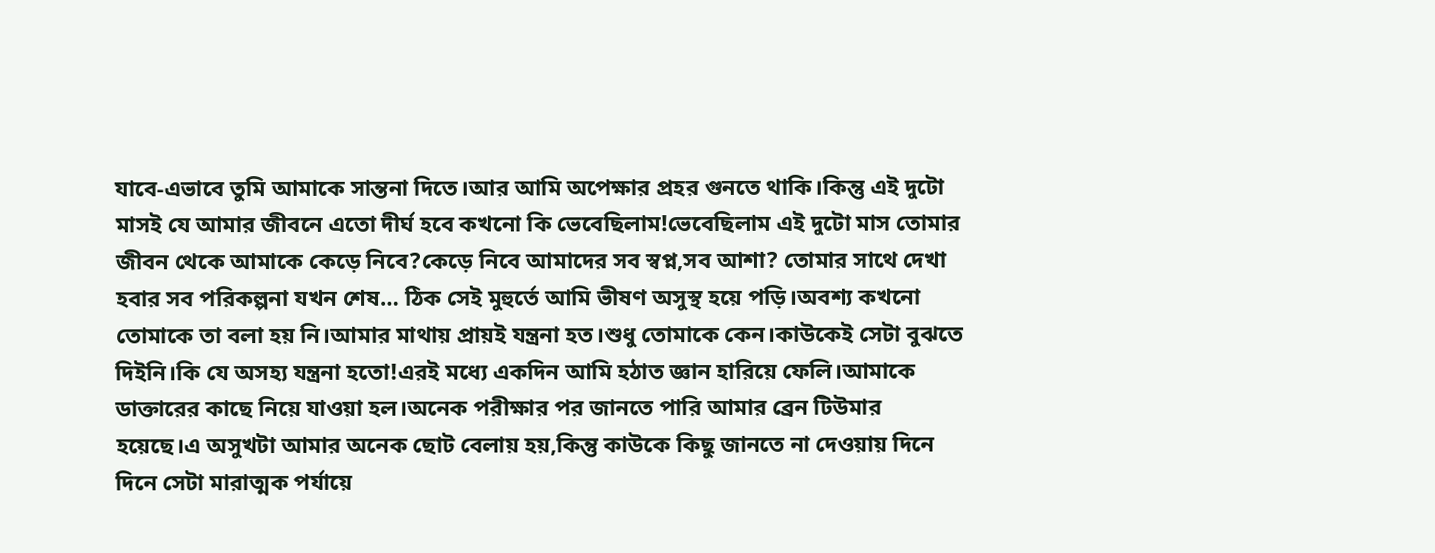যাবে-এভাবে তুমি আমাকে সান্তনা দিতে।আর আমি অপেক্ষার প্রহর গুনতে থাকি।কিন্তু এই দুটো মাসই যে আমার জীবনে এতো দীর্ঘ হবে কখনো কি ভেবেছিলাম!ভেবেছিলাম এই দুটো মাস তোমার জীবন থেকে আমাকে কেড়ে নিবে?কেড়ে নিবে আমাদের সব স্বপ্ন,সব আশা? তোমার সাথে দেখা হবার সব পরিকল্পনা যখন শেষ… ঠিক সেই মুহুর্তে আমি ভীষণ অসুস্থ হয়ে পড়ি।অবশ্য কখনো তোমাকে তা বলা হয় নি।আমার মাথায় প্রায়ই যন্ত্রনা হত।শুধু তোমাকে কেন।কাউকেই সেটা বুঝতে দিইনি।কি যে অসহ্য যন্ত্রনা হতো!এরই মধ্যে একদিন আমি হঠাত জ্ঞান হারিয়ে ফেলি।আমাকে ডাক্তারের কাছে নিয়ে যাওয়া হল।অনেক পরীক্ষার পর জানতে পারি আমার ব্রেন টিউমার হয়েছে।এ অসুখটা আমার অনেক ছোট বেলায় হয়,কিন্তু কাউকে কিছু জানতে না দেওয়ায় দিনে দিনে সেটা মারাত্মক পর্যায়ে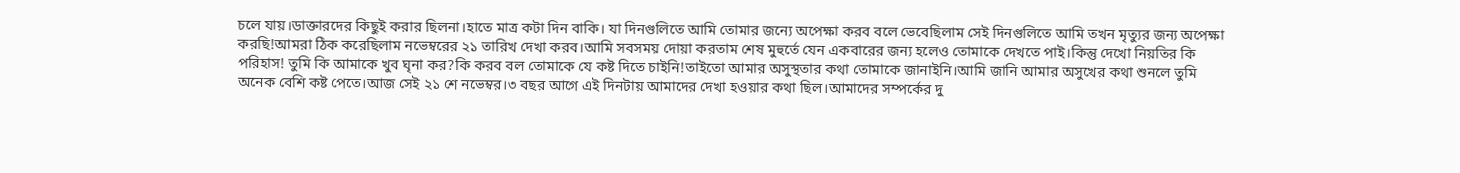চলে যায়।ডাক্তারদের কিছুই করার ছিলনা।হাতে মাত্র কটা দিন বাকি। যা দিনগুলিতে আমি তোমার জন্যে অপেক্ষা করব বলে ভেবেছিলাম সেই দিনগুলিতে আমি তখন মৃত্যুর জন্য অপেক্ষা করছি!আমরা ঠিক করেছিলাম নভেম্বরের ২১ তারিখ দেখা করব।আমি সবসময় দোয়া করতাম শেষ মুহুর্তে যেন একবারের জন্য হলেও তোমাকে দেখতে পাই।কিন্তু দেখো নিয়তির কি পরিহাস! তুমি কি আমাকে খুব ঘৃনা কর?কি করব বল তোমাকে যে কষ্ট দিতে চাইনি!তাইতো আমার অসুস্থতার কথা তোমাকে জানাইনি।আমি জানি আমার অসুখের কথা শুনলে তুমি অনেক বেশি কষ্ট পেতে।আজ সেই ২১ শে নভেম্বর।৩ বছর আগে এই দিনটায় আমাদের দেখা হওয়ার কথা ছিল।আমাদের সম্পর্কের দু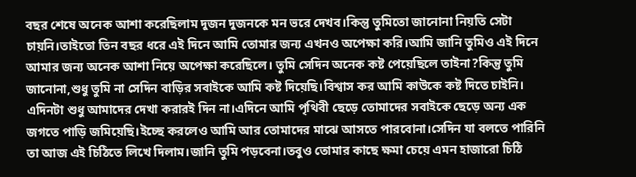বছর শেষে অনেক আশা করেছিলাম দুজন দুজনকে মন ভরে দেখব।কিন্তু তুমিতো জানোনা নিয়তি সেটা চায়নি।তাইতো তিন বছর ধরে এই দিনে আমি তোমার জন্য এখনও অপেক্ষা করি।আমি জানি তুমিও এই দিনে আমার জন্য অনেক আশা নিয়ে অপেক্ষা করেছিলে। তুমি সেদিন অনেক কষ্ট পেয়েছিলে তাইনা?কিন্তু তুমি জানোনা,শুধু তুমি না সেদিন বাড়ির সবাইকে আমি কষ্ট দিয়েছি।বিশ্বাস কর আমি কাউকে কষ্ট দিতে চাইনি। এদিনটা শুধু আমাদের দেখা করারই দিন না।এদিনে আমি পৃথিবী ছেড়ে তোমাদের সবাইকে ছেড়ে অন্য এক জগতে পাড়ি জমিয়েছি।ইচ্ছে করলেও আমি আর তোমাদের মাঝে আসতে পারবোনা।সেদিন যা বলতে পারিনি তা আজ এই চিঠিতে লিখে দিলাম।জানি তুমি পড়বেনা।তবুও তোমার কাছে ক্ষমা চেয়ে এমন হাজারো চিঠি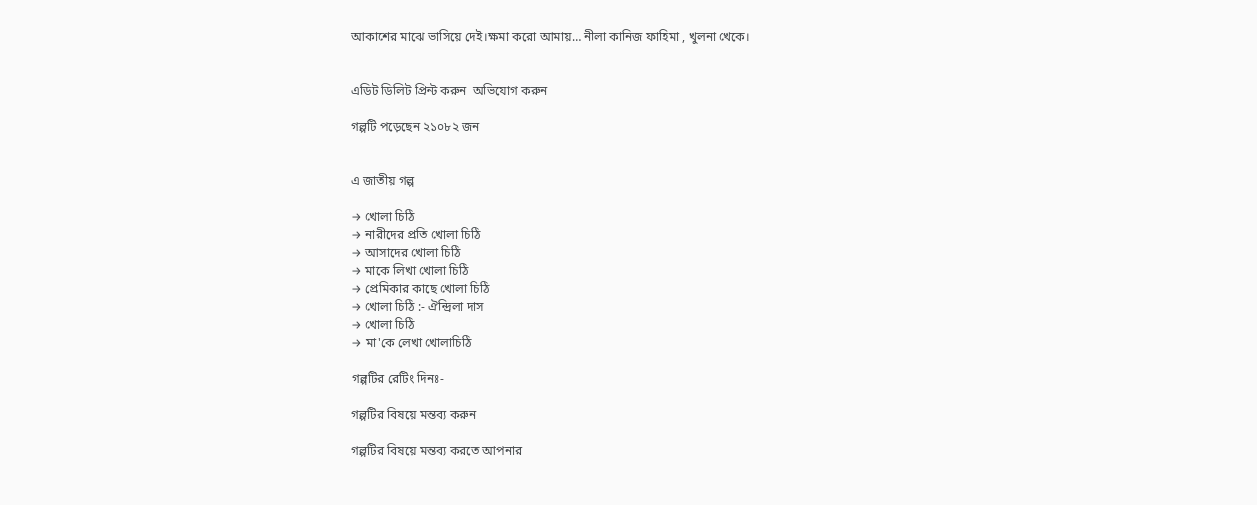আকাশের মাঝে ভাসিয়ে দেই।ক্ষমা করো আমায়… নীলা কানিজ ফাহিমা , খুলনা খেকে।


এডিট ডিলিট প্রিন্ট করুন  অভিযোগ করুন

গল্পটি পড়েছেন ২১০৮২ জন


এ জাতীয় গল্প

→ খোলা চিঠি
→ নারীদের প্রতি খোলা চিঠি
→ আসাদের খোলা চিঠি
→ মাকে লিখা খোলা চিঠি
→ প্রেমিকার কাছে খোলা চিঠি
→ খোলা চিঠি :- ঐন্দ্রিলা দাস
→ খোলা চিঠি
→ মা'কে লেখা খোলাচিঠি

গল্পটির রেটিং দিনঃ-

গল্পটির বিষয়ে মন্তব্য করুন

গল্পটির বিষয়ে মন্তব্য করতে আপনার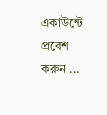একাউন্টে প্রবেশ করুন ...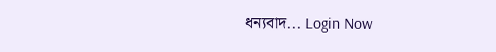ধন্যবাদ... Login Now